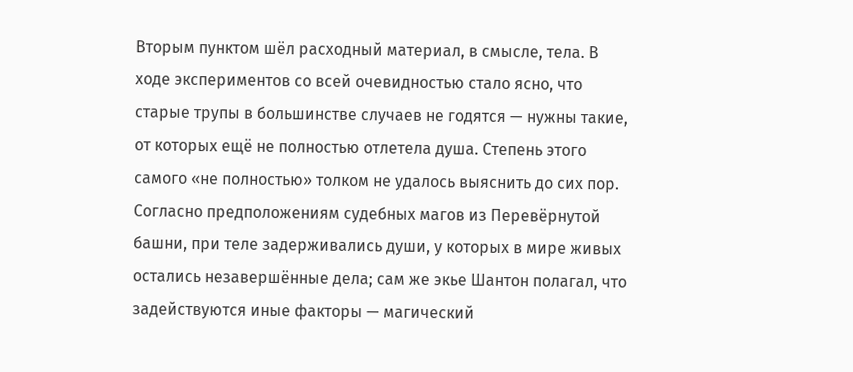Вторым пунктом шёл расходный материал, в смысле, тела. В ходе экспериментов со всей очевидностью стало ясно, что старые трупы в большинстве случаев не годятся — нужны такие, от которых ещё не полностью отлетела душа. Степень этого самого «не полностью» толком не удалось выяснить до сих пор. Согласно предположениям судебных магов из Перевёрнутой башни, при теле задерживались души, у которых в мире живых остались незавершённые дела; сам же экье Шантон полагал, что задействуются иные факторы — магический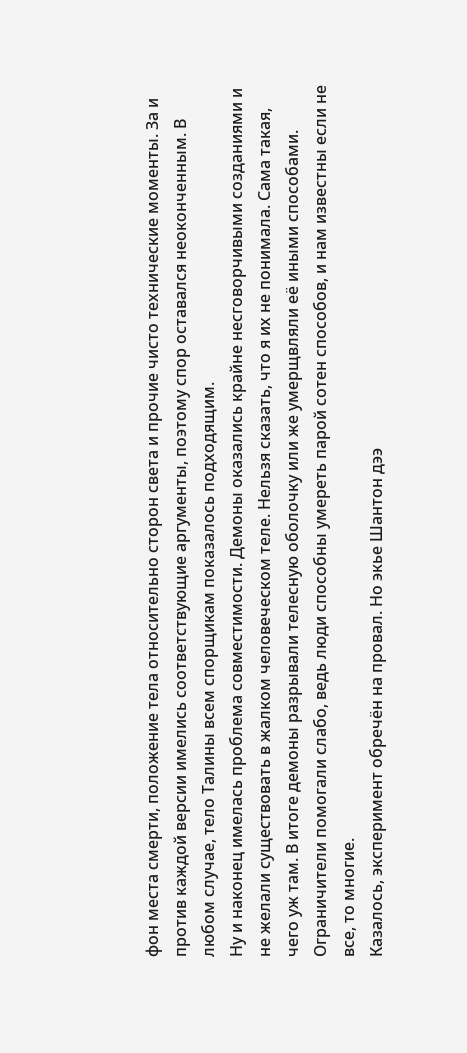фон места смерти, положение тела относительно сторон света и прочие чисто технические моменты. За и против каждой версии имелись соответствующие аргументы, поэтому спор оставался неоконченным. В любом случае, тело Талины всем спорщикам показалось подходящим.
Ну и наконец имелась проблема совместимости. Демоны оказались крайне несговорчивыми созданиями и не желали существовать в жалком человеческом теле. Нельзя сказать, что я их не понимала. Сама такая, чего уж там. В итоге демоны разрывали телесную оболочку или же умерщвляли её иными способами. Ограничители помогали слабо, ведь люди способны умереть парой сотен способов, и нам известны если не все, то многие.
Казалось, эксперимент обречён на провал. Но экье Шантон дээ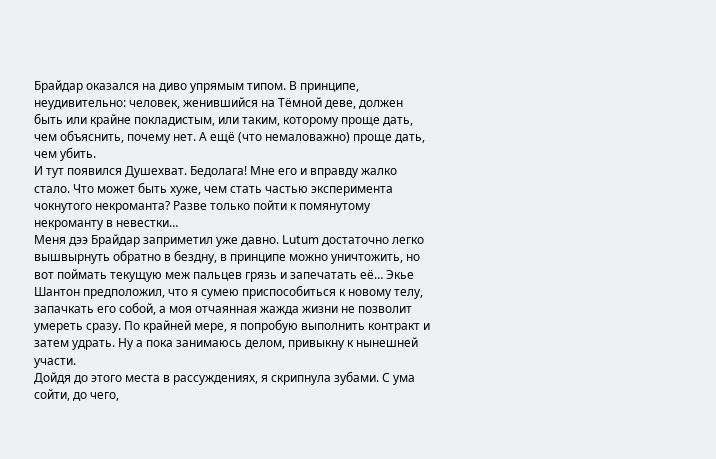Брайдар оказался на диво упрямым типом. В принципе, неудивительно: человек, женившийся на Тёмной деве, должен быть или крайне покладистым, или таким, которому проще дать, чем объяснить, почему нет. А ещё (что немаловажно) проще дать, чем убить.
И тут появился Душехват. Бедолага! Мне его и вправду жалко стало. Что может быть хуже, чем стать частью эксперимента чокнутого некроманта? Разве только пойти к помянутому некроманту в невестки…
Меня дээ Брайдар заприметил уже давно. Lutum достаточно легко вышвырнуть обратно в бездну, в принципе можно уничтожить, но вот поймать текущую меж пальцев грязь и запечатать её… Экье Шантон предположил, что я сумею приспособиться к новому телу, запачкать его собой, а моя отчаянная жажда жизни не позволит умереть сразу. По крайней мере, я попробую выполнить контракт и затем удрать. Ну а пока занимаюсь делом, привыкну к нынешней участи.
Дойдя до этого места в рассуждениях, я скрипнула зубами. С ума сойти, до чего,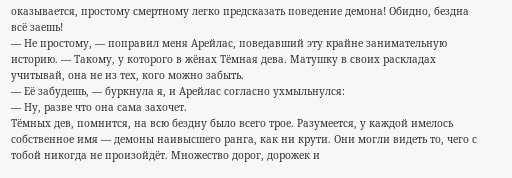оказывается, простому смертному легко предсказать поведение демона! Обидно, бездна всё заешь!
— Не простому, — поправил меня Арейлас, поведавший эту крайне занимательную историю. — Такому, у которого в жёнах Тёмная дева. Матушку в своих раскладах учитывай, она не из тех, кого можно забыть.
— Её забудешь, — буркнула я, и Арейлас согласно ухмыльнулся:
— Ну, разве что она сама захочет.
Тёмных дев, помнится, на всю бездну было всего трое. Разумеется, у каждой имелось собственное имя — демоны наивысшего ранга, как ни крути. Они могли видеть то, чего с тобой никогда не произойдёт. Множество дорог, дорожек и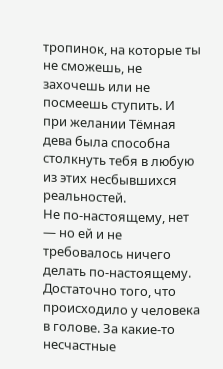тропинок, на которые ты не сможешь, не захочешь или не посмеешь ступить. И при желании Тёмная дева была способна столкнуть тебя в любую из этих несбывшихся реальностей.
Не по-настоящему, нет — но ей и не требовалось ничего делать по-настоящему. Достаточно того, что происходило у человека в голове. За какие-то несчастные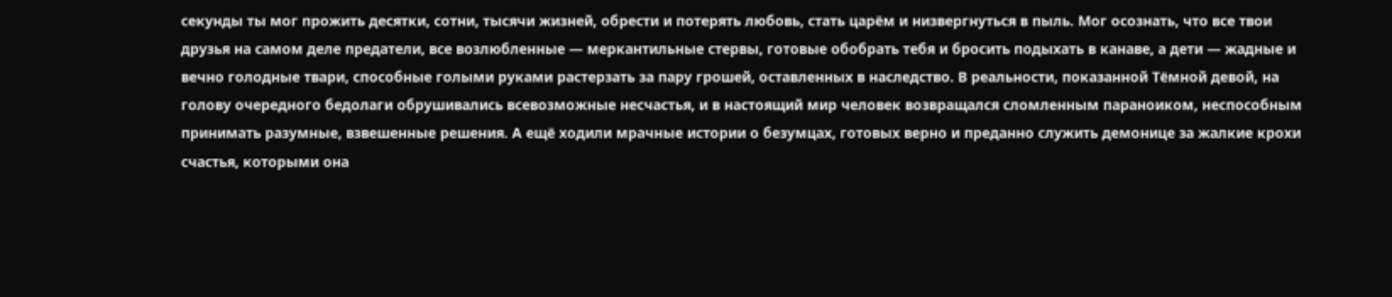секунды ты мог прожить десятки, сотни, тысячи жизней, обрести и потерять любовь, стать царём и низвергнуться в пыль. Мог осознать, что все твои друзья на самом деле предатели, все возлюбленные — меркантильные стервы, готовые обобрать тебя и бросить подыхать в канаве, а дети — жадные и вечно голодные твари, способные голыми руками растерзать за пару грошей, оставленных в наследство. В реальности, показанной Тёмной девой, на голову очередного бедолаги обрушивались всевозможные несчастья, и в настоящий мир человек возвращался сломленным параноиком, неспособным принимать разумные, взвешенные решения. А ещё ходили мрачные истории о безумцах, готовых верно и преданно служить демонице за жалкие крохи счастья, которыми она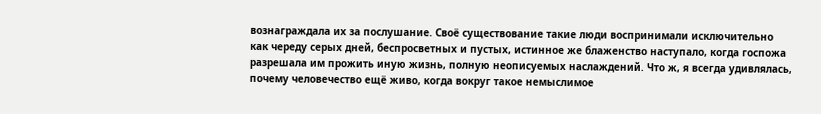вознаграждала их за послушание. Своё существование такие люди воспринимали исключительно как череду серых дней, беспросветных и пустых, истинное же блаженство наступало, когда госпожа разрешала им прожить иную жизнь, полную неописуемых наслаждений. Что ж, я всегда удивлялась, почему человечество ещё живо, когда вокруг такое немыслимое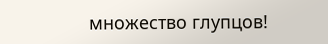множество глупцов!